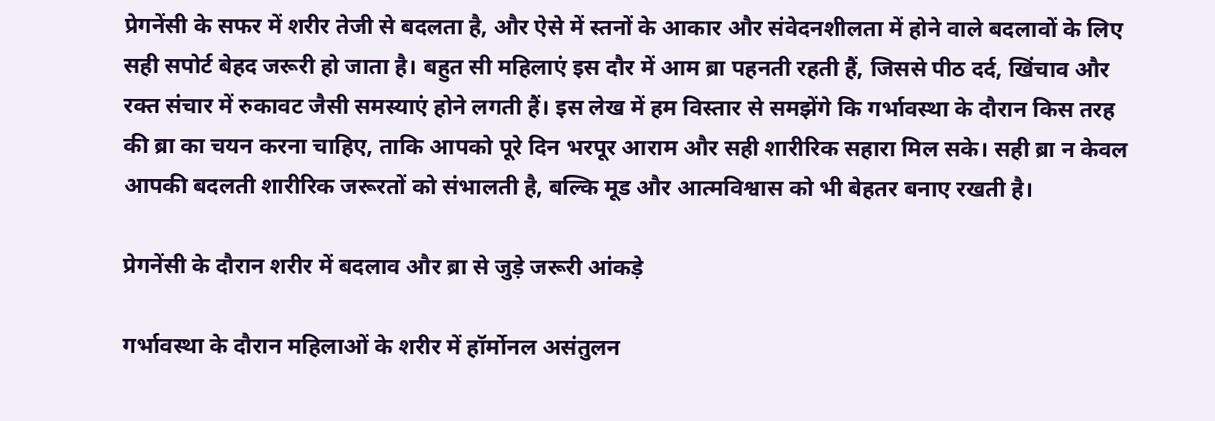प्रेगनेंसी के सफर में शरीर तेजी से बदलता है, और ऐसे में स्तनों के आकार और संवेदनशीलता में होने वाले बदलावों के लिए सही सपोर्ट बेहद जरूरी हो जाता है। बहुत सी महिलाएं इस दौर में आम ब्रा पहनती रहती हैं, जिससे पीठ दर्द, खिंचाव और रक्त संचार में रुकावट जैसी समस्याएं होने लगती हैं। इस लेख में हम विस्तार से समझेंगे कि गर्भावस्था के दौरान किस तरह की ब्रा का चयन करना चाहिए, ताकि आपको पूरे दिन भरपूर आराम और सही शारीरिक सहारा मिल सके। सही ब्रा न केवल आपकी बदलती शारीरिक जरूरतों को संभालती है, बल्कि मूड और आत्मविश्वास को भी बेहतर बनाए रखती है।

प्रेगनेंसी के दौरान शरीर में बदलाव और ब्रा से जुड़े जरूरी आंकड़े

गर्भावस्था के दौरान महिलाओं के शरीर में हॉर्मोनल असंतुलन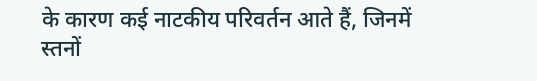के कारण कई नाटकीय परिवर्तन आते हैं, जिनमें स्तनों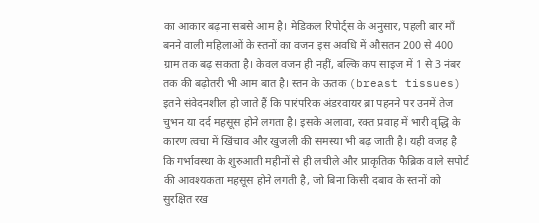का आकार बढ़ना सबसे आम है। मेडिकल रिपोर्ट्स के अनुसार, पहली बार माँ बनने वाली महिलाओं के स्तनों का वजन इस अवधि में औसतन 200 से 400 ग्राम तक बढ़ सकता है। केवल वजन ही नहीं, बल्कि कप साइज में 1 से 3 नंबर तक की बढ़ोतरी भी आम बात है। स्तन के ऊतक (breast tissues) इतने संवेदनशील हो जाते हैं कि पारंपरिक अंडरवायर ब्रा पहनने पर उनमें तेज चुभन या दर्द महसूस होने लगता है। इसके अलावा, रक्त प्रवाह में भारी वृद्धि के कारण त्वचा में खिंचाव और खुजली की समस्या भी बढ़ जाती है। यही वजह है कि गर्भावस्था के शुरुआती महीनों से ही लचीले और प्राकृतिक फैब्रिक वाले सपोर्ट की आवश्यकता महसूस होने लगती है, जो बिना किसी दबाव के स्तनों को सुरक्षित रख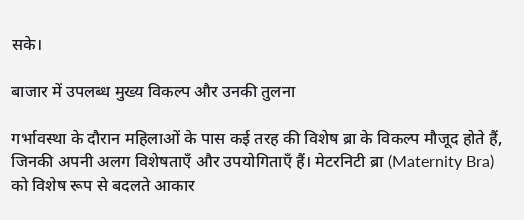सके।

बाजार में उपलब्ध मुख्य विकल्प और उनकी तुलना

गर्भावस्था के दौरान महिलाओं के पास कई तरह की विशेष ब्रा के विकल्प मौजूद होते हैं, जिनकी अपनी अलग विशेषताएँ और उपयोगिताएँ हैं। मेटरनिटी ब्रा (Maternity Bra) को विशेष रूप से बदलते आकार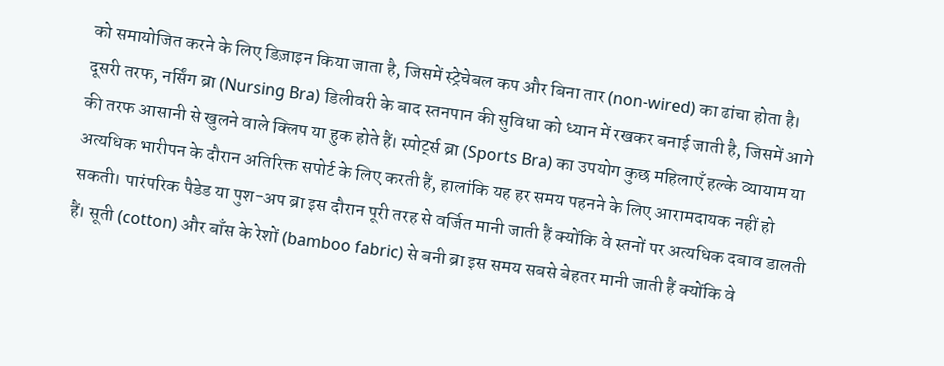को समायोजित करने के लिए डिज़ाइन किया जाता है, जिसमें स्ट्रेचेबल कप और बिना तार (non-wired) का ढांचा होता है। दूसरी तरफ, नर्सिंग ब्रा (Nursing Bra) डिलीवरी के बाद स्तनपान की सुविधा को ध्यान में रखकर बनाई जाती है, जिसमें आगे की तरफ आसानी से खुलने वाले क्लिप या हुक होते हैं। स्पोर्ट्स ब्रा (Sports Bra) का उपयोग कुछ महिलाएँ हल्के व्यायाम या अत्यधिक भारीपन के दौरान अतिरिक्त सपोर्ट के लिए करती हैं, हालांकि यह हर समय पहनने के लिए आरामदायक नहीं हो सकती। पारंपरिक पैडेड या पुश-अप ब्रा इस दौरान पूरी तरह से वर्जित मानी जाती हैं क्योंकि वे स्तनों पर अत्यधिक दबाव डालती हैं। सूती (cotton) और बाँस के रेशों (bamboo fabric) से बनी ब्रा इस समय सबसे बेहतर मानी जाती हैं क्योंकि वे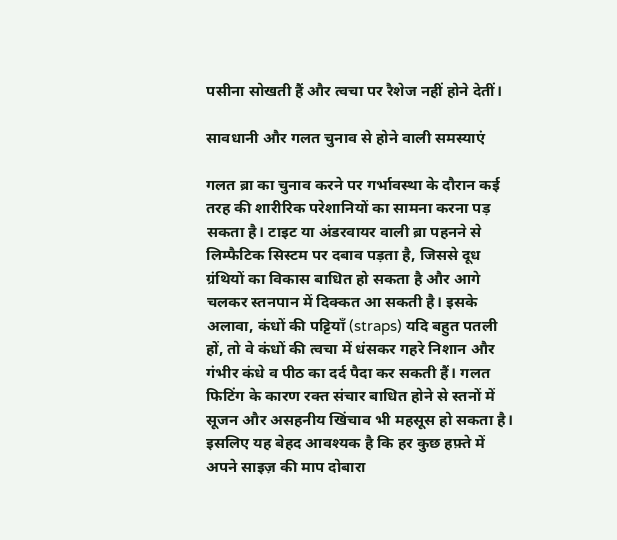पसीना सोखती हैं और त्वचा पर रैशेज नहीं होने देतीं।

सावधानी और गलत चुनाव से होने वाली समस्याएं

गलत ब्रा का चुनाव करने पर गर्भावस्था के दौरान कई तरह की शारीरिक परेशानियों का सामना करना पड़ सकता है। टाइट या अंडरवायर वाली ब्रा पहनने से लिम्फैटिक सिस्टम पर दबाव पड़ता है, जिससे दूध ग्रंथियों का विकास बाधित हो सकता है और आगे चलकर स्तनपान में दिक्कत आ सकती है। इसके अलावा, कंधों की पट्टियाँ (straps) यदि बहुत पतली हों, तो वे कंधों की त्वचा में धंसकर गहरे निशान और गंभीर कंधे व पीठ का दर्द पैदा कर सकती हैं। गलत फिटिंग के कारण रक्त संचार बाधित होने से स्तनों में सूजन और असहनीय खिंचाव भी महसूस हो सकता है। इसलिए यह बेहद आवश्यक है कि हर कुछ हफ़्ते में अपने साइज़ की माप दोबारा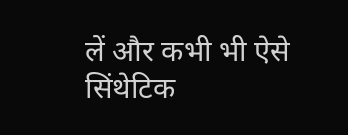लें और कभी भी ऐसे सिंथेटिक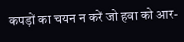कपड़ों का चयन न करें जो हवा को आर-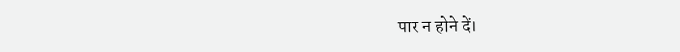पार न होने दें।